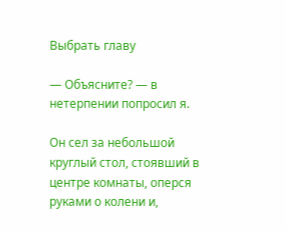Выбрать главу

— Объясните? — в нетерпении попросил я.

Он сел за небольшой круглый стол, стоявший в центре комнаты, оперся руками о колени и,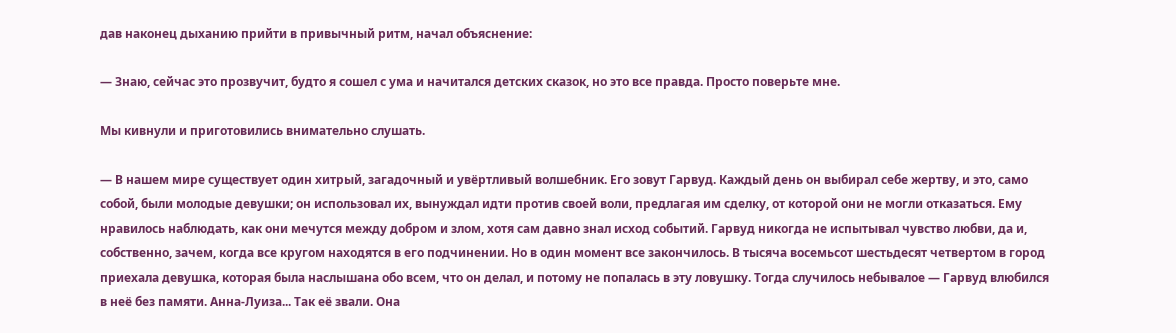дав наконец дыханию прийти в привычный ритм, начал объяснение:

— Знаю, сейчас это прозвучит, будто я сошел с ума и начитался детских сказок, но это все правда. Просто поверьте мне.

Мы кивнули и приготовились внимательно слушать.

— В нашем мире существует один хитрый, загадочный и увёртливый волшебник. Его зовут Гарвуд. Каждый день он выбирал себе жертву, и это, само собой, были молодые девушки; он использовал их, вынуждал идти против своей воли, предлагая им сделку, от которой они не могли отказаться. Ему нравилось наблюдать, как они мечутся между добром и злом, хотя сам давно знал исход событий. Гарвуд никогда не испытывал чувство любви, да и, собственно, зачем, когда все кругом находятся в его подчинении. Но в один момент все закончилось. В тысяча восемьсот шестьдесят четвертом в город приехала девушка, которая была наслышана обо всем, что он делал, и потому не попалась в эту ловушку. Тогда случилось небывалое — Гарвуд влюбился в неё без памяти. Анна-Луиза... Так её звали. Она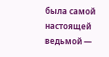была самой настоящей ведьмой —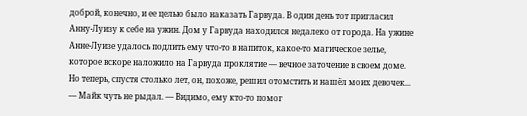доброй, конечно, и ее целью было наказать Гарвуда. В один день тот пригласил Анну-Луизу к себе на ужин. Дом у Гарвуда находился недалеко от города. На ужине Анне-Луизе удалось подлить ему что-то в напиток, какое-то магическое зелье, которое вскоре наложило на Гарвуда проклятие — вечное заточение в своем доме. Но теперь, спустя столько лет, он, похоже, решил отомстить и нашёл моих девочек... — Майк чуть не рыдал. — Видимо, ему кто-то помог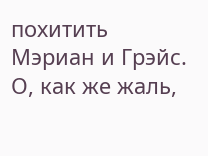похитить Мэриан и Грэйс. О, как же жаль,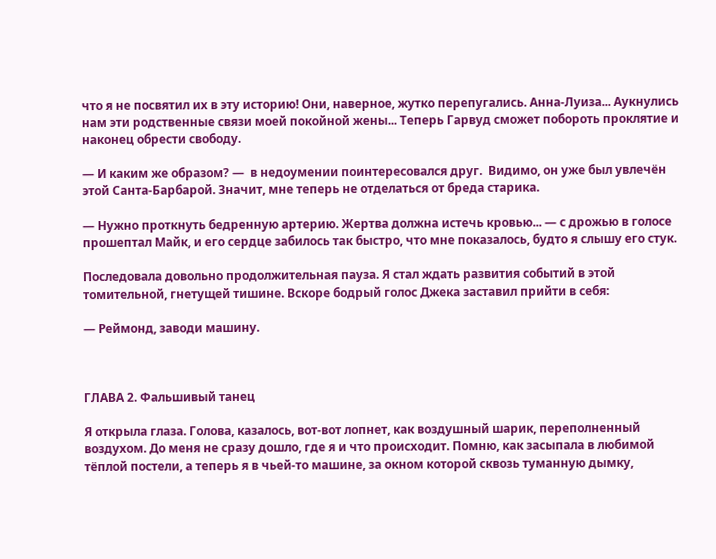что я не посвятил их в эту историю! Они, наверное, жутко перепугались. Анна-Луиза... Аукнулись нам эти родственные связи моей покойной жены... Теперь Гарвуд сможет побороть проклятие и наконец обрести свободу.

— И каким же образом? —  в недоумении поинтересовался друг.  Видимо, он уже был увлечён этой Санта-Барбарой. Значит, мне теперь не отделаться от бреда старика.

— Нужно проткнуть бедренную артерию. Жертва должна истечь кровью... — с дрожью в голосе прошептал Майк, и его сердце забилось так быстро, что мне показалось, будто я слышу его стук.

Последовала довольно продолжительная пауза. Я стал ждать развития событий в этой томительной, гнетущей тишине. Вскоре бодрый голос Джека заставил прийти в себя:

— Реймонд, заводи машину.



ГЛАВА 2. Фальшивый танец

Я открыла глаза. Голова, казалось, вот-вот лопнет, как воздушный шарик, переполненный воздухом. До меня не сразу дошло, где я и что происходит. Помню, как засыпала в любимой тёплой постели, а теперь я в чьей-то машине, за окном которой сквозь туманную дымку,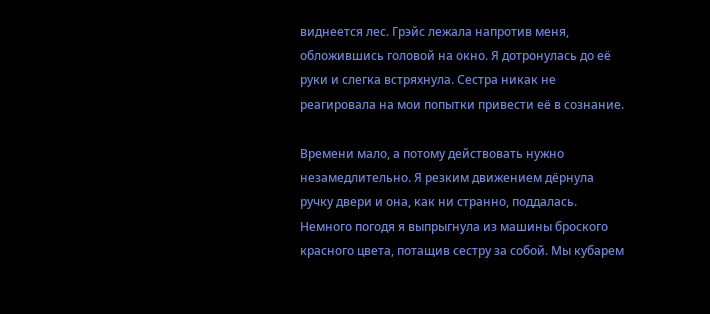виднеется лес. Грэйс лежала напротив меня, обложившись головой на окно. Я дотронулась до её руки и слегка встряхнула. Сестра никак не реагировала на мои попытки привести её в сознание.

Времени мало, а потому действовать нужно незамедлительно. Я резким движением дёрнула ручку двери и она, как ни странно, поддалась. Немного погодя я выпрыгнула из машины броского красного цвета, потащив сестру за собой. Мы кубарем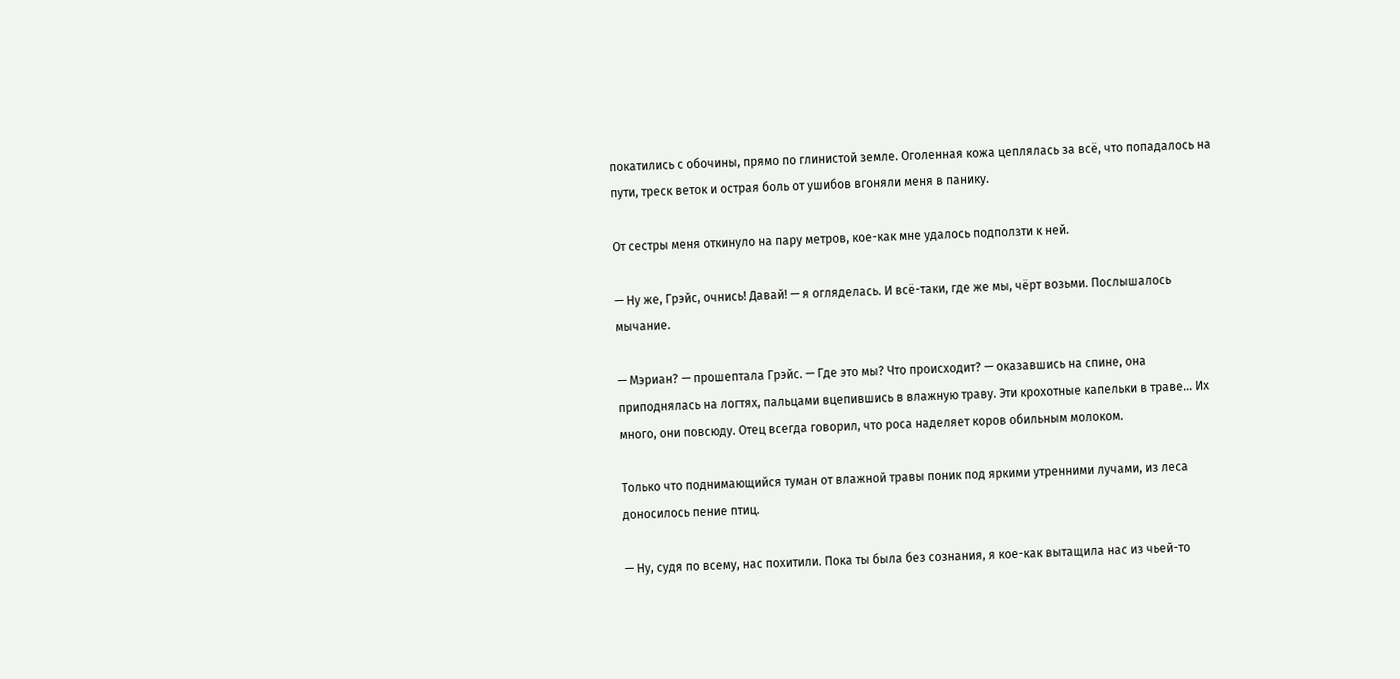покатились с обочины, прямо по глинистой земле. Оголенная кожа цеплялась за всё, что попадалось на пути, треск веток и острая боль от ушибов вгоняли меня в панику.

От сестры меня откинуло на пару метров, кое-как мне удалось подползти к ней.

— Ну же, Грэйс, очнись! Давай! — я огляделась. И всё-таки, где же мы, чёрт возьми. Послышалось мычание.

— Мэриан? — прошептала Грэйс. — Где это мы? Что происходит? — оказавшись на спине, она приподнялась на логтях, пальцами вцепившись в влажную траву. Эти крохотные капельки в траве... Их много, они повсюду. Отец всегда говорил, что роса наделяет коров обильным молоком.

Только что поднимающийся туман от влажной травы поник под яркими утренними лучами, из леса доносилось пение птиц.

— Ну, судя по всему, нас похитили. Пока ты была без сознания, я кое-как вытащила нас из чьей-то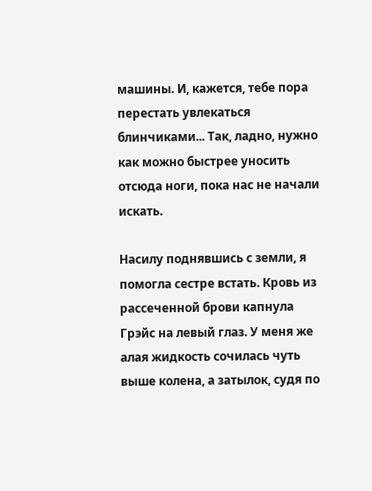машины. И, кажется, тебе пора перестать увлекаться блинчиками... Так, ладно, нужно как можно быстрее уносить отсюда ноги, пока нас не начали искать.

Насилу поднявшись с земли, я помогла сестре встать. Кровь из рассеченной брови капнула Грэйс на левый глаз. У меня же алая жидкость сочилась чуть выше колена, а затылок, судя по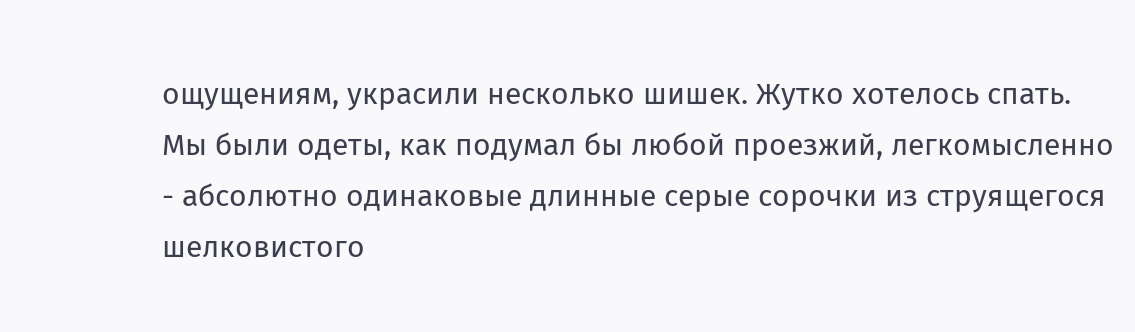ощущениям, украсили несколько шишек. Жутко хотелось спать. Мы были одеты, как подумал бы любой проезжий, легкомысленно - абсолютно одинаковые длинные серые сорочки из струящегося шелковистого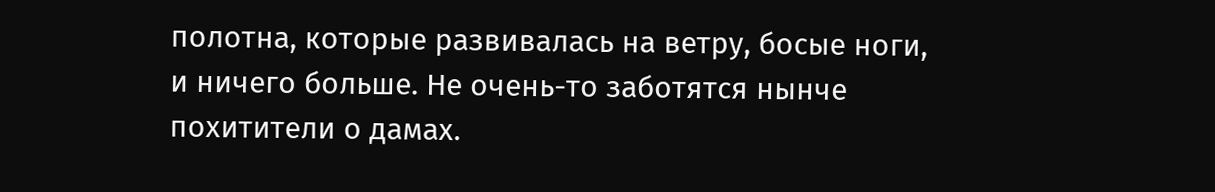полотна, которые развивалась на ветру, босые ноги, и ничего больше. Не очень-то заботятся нынче похитители о дамах.